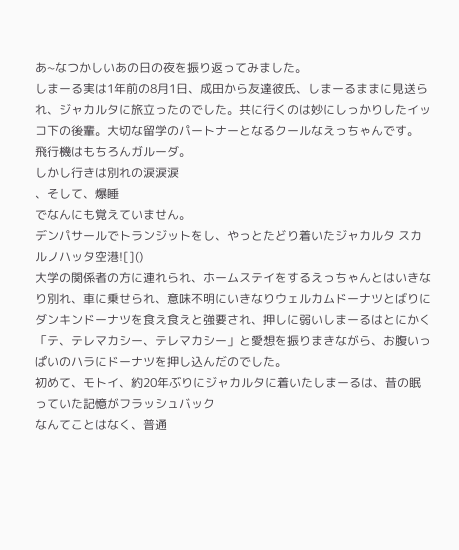あ~なつかしいあの日の夜を振り返ってみました。
しまーる実は1年前の8月1日、成田から友達彼氏、しまーるままに見送られ、ジャカルタに旅立ったのでした。共に行くのは妙にしっかりしたイッコ下の後輩。大切な留学のパートナーとなるクールなえっちゃんです。
飛行機はもちろんガルーダ。
しかし行きは別れの涙涙涙
、そして、爆睡
でなんにも覚えていません。
デンパサールでトランジットをし、やっとたどり着いたジャカルタ スカルノハッタ空港![]()
大学の関係者の方に連れられ、ホームステイをするえっちゃんとはいきなり別れ、車に乗せられ、意味不明にいきなりウェルカムドーナツとばりにダンキンドーナツを食え食えと強要され、押しに弱いしまーるはとにかく「テ、テレマカシー、テレマカシー」と愛想を振りまきながら、お腹いっぱいのハラにドーナツを押し込んだのでした。
初めて、モトイ、約20年ぶりにジャカルタに着いたしまーるは、昔の眠っていた記憶がフラッシュバック
なんてことはなく、普通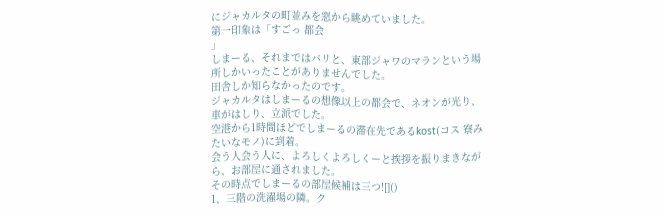にジャカルタの町並みを窓から眺めていました。
第一印象は「すごっ 都会
」
しまーる、それまではバリと、東部ジャワのマランという場所しかいったことがありませんでした。
田舎しか知らなかったのです。
ジャカルタはしまーるの想像以上の都会で、ネオンが光り、車がはしり、立派でした。
空港から1時間ほどでしまーるの滞在先であるkost(コス 寮みたいなモノ)に到着。
会う人会う人に、よろしくよろしくーと挨拶を振りまきながら、お部屋に通されました。
その時点でしまーるの部屋候補は三つ![]()
1、三階の洗濯場の隣。ク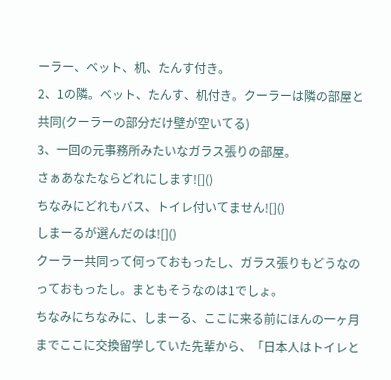ーラー、ベット、机、たんす付き。
2、1の隣。ベット、たんす、机付き。クーラーは隣の部屋と共同(クーラーの部分だけ壁が空いてる)
3、一回の元事務所みたいなガラス張りの部屋。
さぁあなたならどれにします![]()
ちなみにどれもバス、トイレ付いてません![]()
しまーるが選んだのは![]()
クーラー共同って何っておもったし、ガラス張りもどうなのっておもったし。まともそうなのは1でしょ。
ちなみにちなみに、しまーる、ここに来る前にほんの一ヶ月までここに交換留学していた先輩から、「日本人はトイレと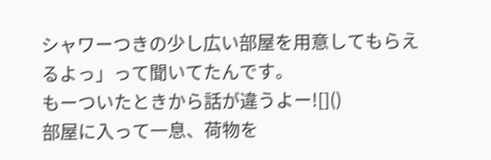シャワーつきの少し広い部屋を用意してもらえるよっ」って聞いてたんです。
もーついたときから話が違うよー![]()
部屋に入って一息、荷物を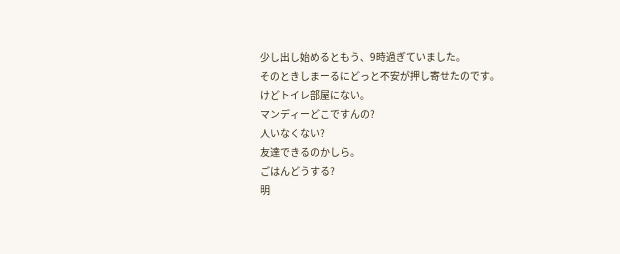少し出し始めるともう、9時過ぎていました。
そのときしまーるにどっと不安が押し寄せたのです。
けどトイレ部屋にない。
マンディーどこですんの?
人いなくない?
友達できるのかしら。
ごはんどうする?
明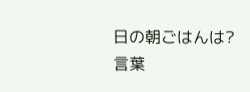日の朝ごはんは?
言葉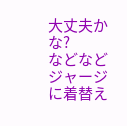大丈夫かな?
などなど
ジャージに着替え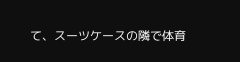て、スーツケースの隣で体育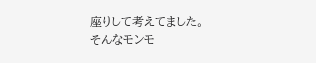座りして考えてました。
そんなモンモ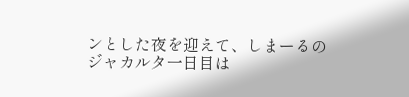ンとした夜を迎えて、しまーるのジャカルタ一日目は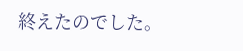終えたのでした。